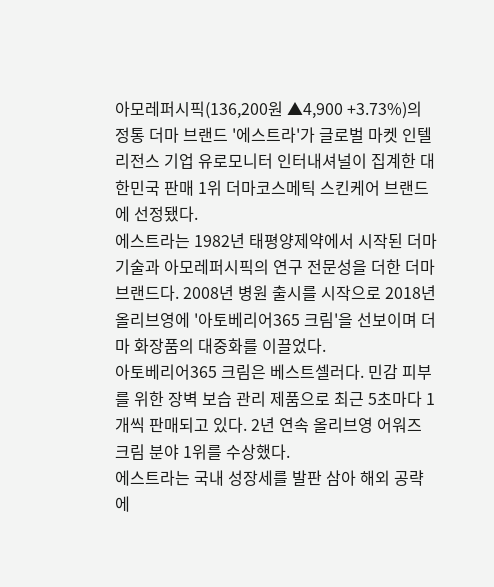아모레퍼시픽(136,200원 ▲4,900 +3.73%)의 정통 더마 브랜드 '에스트라'가 글로벌 마켓 인텔리전스 기업 유로모니터 인터내셔널이 집계한 대한민국 판매 1위 더마코스메틱 스킨케어 브랜드에 선정됐다.
에스트라는 1982년 태평양제약에서 시작된 더마 기술과 아모레퍼시픽의 연구 전문성을 더한 더마 브랜드다. 2008년 병원 출시를 시작으로 2018년 올리브영에 '아토베리어365 크림'을 선보이며 더마 화장품의 대중화를 이끌었다.
아토베리어365 크림은 베스트셀러다. 민감 피부를 위한 장벽 보습 관리 제품으로 최근 5초마다 1개씩 판매되고 있다. 2년 연속 올리브영 어워즈 크림 분야 1위를 수상했다.
에스트라는 국내 성장세를 발판 삼아 해외 공략에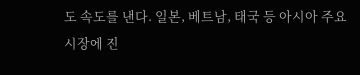도 속도를 낸다. 일본, 베트남, 태국 등 아시아 주요 시장에 진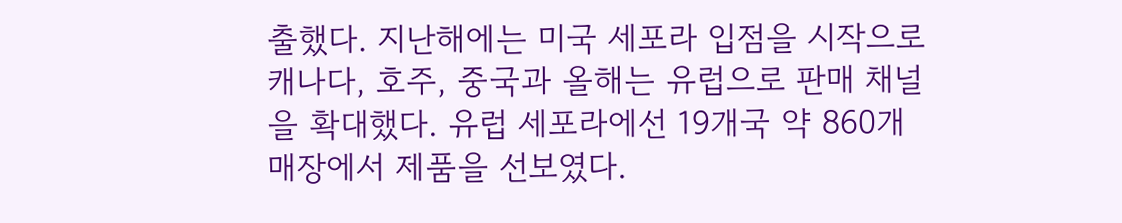출했다. 지난해에는 미국 세포라 입점을 시작으로 캐나다, 호주, 중국과 올해는 유럽으로 판매 채널을 확대했다. 유럽 세포라에선 19개국 약 860개 매장에서 제품을 선보였다.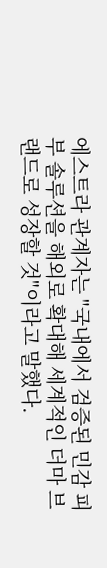에스트라 관계자는 "국내에서 검증된 민감 피부 솔루션을 해외로 확대해 세계적인 더마 브랜드로 성장할 것"이라고 말했다.